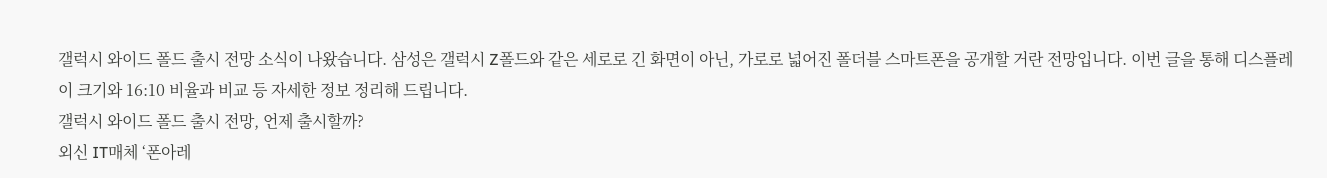갤럭시 와이드 폴드 출시 전망 소식이 나왔습니다. 삼성은 갤럭시 Z폴드와 같은 세로로 긴 화면이 아닌, 가로로 넓어진 폴더블 스마트폰을 공개할 거란 전망입니다. 이번 글을 통해 디스플레이 크기와 16:10 비율과 비교 등 자세한 정보 정리해 드립니다.
갤럭시 와이드 폴드 출시 전망, 언제 출시할까?
외신 IT매체 ‘폰아레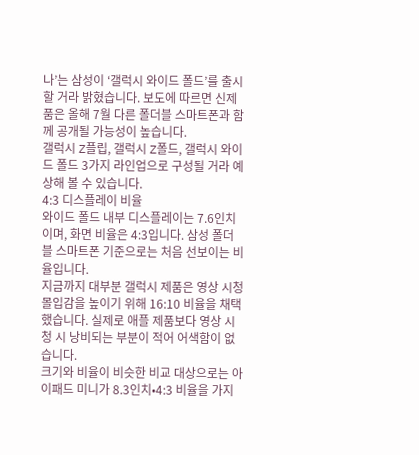나’는 삼성이 ‘갤럭시 와이드 폴드’를 출시할 거라 밝혔습니다. 보도에 따르면 신제품은 올해 7월 다른 폴더블 스마트폰과 함께 공개될 가능성이 높습니다.
갤럭시 Z플립, 갤럭시 Z폴드, 갤럭시 와이드 폴드 3가지 라인업으로 구성될 거라 예상해 볼 수 있습니다.
4:3 디스플레이 비율
와이드 폴드 내부 디스플레이는 7.6인치이며, 화면 비율은 4:3입니다. 삼성 폴더블 스마트폰 기준으로는 처음 선보이는 비율입니다.
지금까지 대부분 갤럭시 제품은 영상 시청 몰입감을 높이기 위해 16:10 비율을 채택했습니다. 실제로 애플 제품보다 영상 시청 시 낭비되는 부분이 적어 어색함이 없습니다.
크기와 비율이 비슷한 비교 대상으로는 아이패드 미니가 8.3인치•4:3 비율을 가지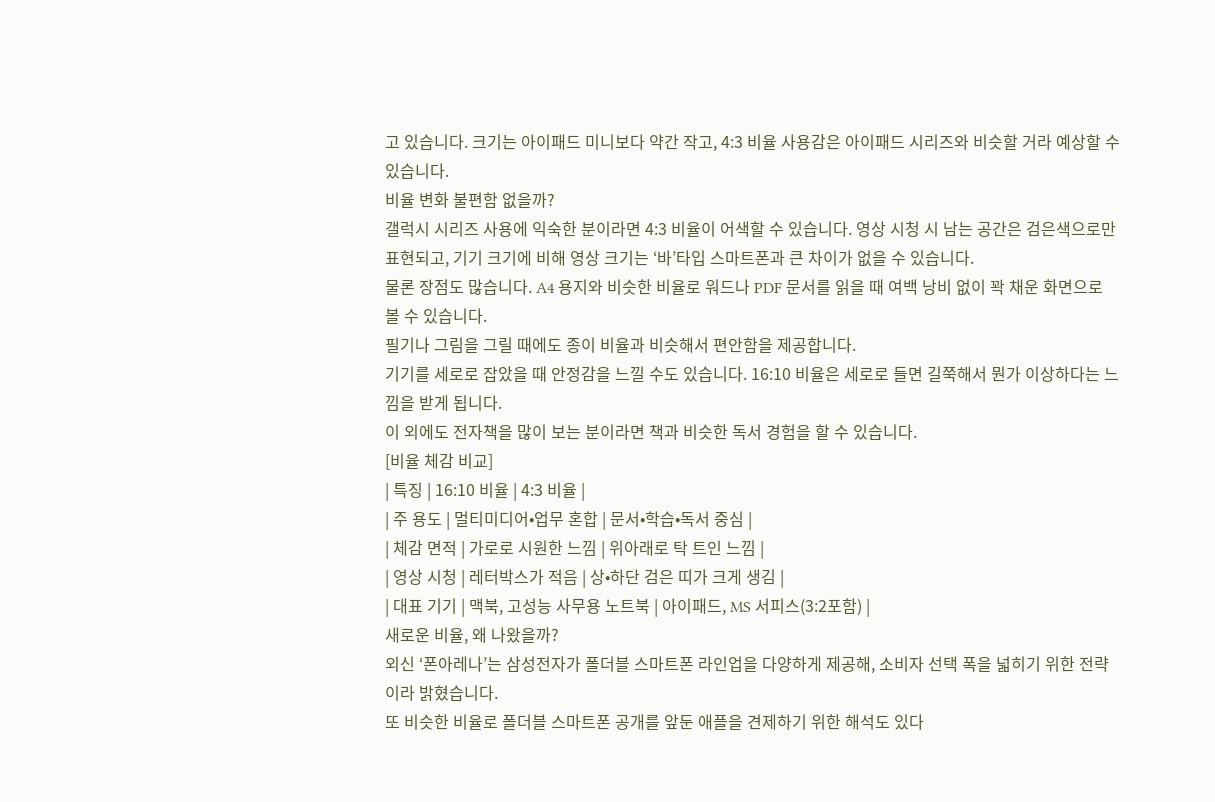고 있습니다. 크기는 아이패드 미니보다 약간 작고, 4:3 비율 사용감은 아이패드 시리즈와 비슷할 거라 예상할 수 있습니다.
비율 변화 불편함 없을까?
갤럭시 시리즈 사용에 익숙한 분이라면 4:3 비율이 어색할 수 있습니다. 영상 시청 시 남는 공간은 검은색으로만 표현되고, 기기 크기에 비해 영상 크기는 ‘바’타입 스마트폰과 큰 차이가 없을 수 있습니다.
물론 장점도 많습니다. A4 용지와 비슷한 비율로 워드나 PDF 문서를 읽을 때 여백 낭비 없이 꽉 채운 화면으로 볼 수 있습니다.
필기나 그림을 그릴 때에도 종이 비율과 비슷해서 편안함을 제공합니다.
기기를 세로로 잡았을 때 안정감을 느낄 수도 있습니다. 16:10 비율은 세로로 들면 길쭉해서 뭔가 이상하다는 느낌을 받게 됩니다.
이 외에도 전자책을 많이 보는 분이라면 책과 비슷한 독서 경험을 할 수 있습니다.
[비율 체감 비교]
| 특징 | 16:10 비율 | 4:3 비율 |
| 주 용도 | 멀티미디어•업무 혼합 | 문서•학습•독서 중심 |
| 체감 면적 | 가로로 시원한 느낌 | 위아래로 탁 트인 느낌 |
| 영상 시청 | 레터박스가 적음 | 상•하단 검은 띠가 크게 생김 |
| 대표 기기 | 맥북, 고성능 사무용 노트북 | 아이패드, MS 서피스(3:2포함) |
새로운 비율, 왜 나왔을까?
외신 ‘폰아레나’는 삼성전자가 폴더블 스마트폰 라인업을 다양하게 제공해, 소비자 선택 폭을 넓히기 위한 전략이라 밝혔습니다.
또 비슷한 비율로 폴더블 스마트폰 공개를 앞둔 애플을 견제하기 위한 해석도 있다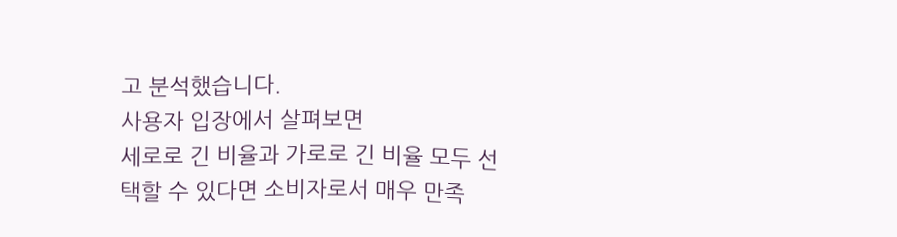고 분석했습니다.
사용자 입장에서 살펴보면
세로로 긴 비율과 가로로 긴 비율 모두 선택할 수 있다면 소비자로서 매우 만족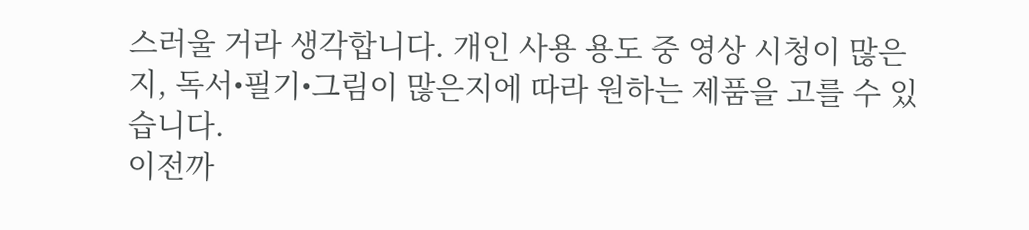스러울 거라 생각합니다. 개인 사용 용도 중 영상 시청이 많은지, 독서•필기•그림이 많은지에 따라 원하는 제품을 고를 수 있습니다.
이전까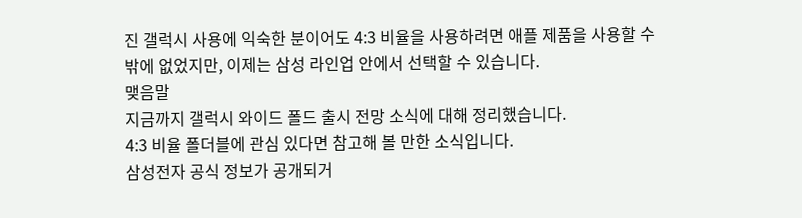진 갤럭시 사용에 익숙한 분이어도 4:3 비율을 사용하려면 애플 제품을 사용할 수 밖에 없었지만, 이제는 삼성 라인업 안에서 선택할 수 있습니다.
맺음말
지금까지 갤럭시 와이드 폴드 출시 전망 소식에 대해 정리했습니다.
4:3 비율 폴더블에 관심 있다면 참고해 볼 만한 소식입니다.
삼성전자 공식 정보가 공개되거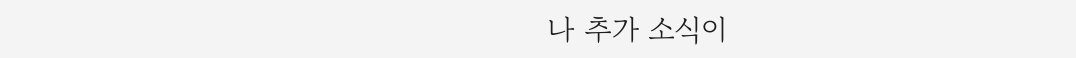나 추가 소식이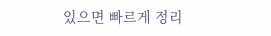있으면 빠르게 정리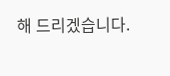해 드리겠습니다.